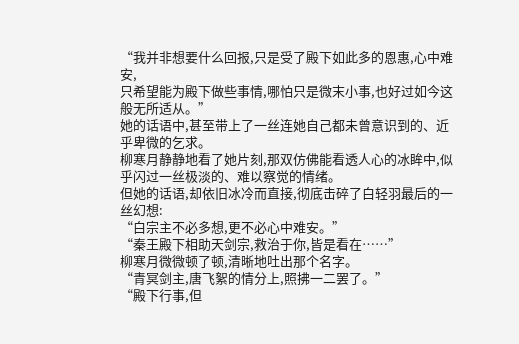“我并非想要什么回报,只是受了殿下如此多的恩惠,心中难安,
只希望能为殿下做些事情,哪怕只是微末小事,也好过如今这般无所适从。”
她的话语中,甚至带上了一丝连她自己都未曾意识到的、近乎卑微的乞求。
柳寒月静静地看了她片刻,那双仿佛能看透人心的冰眸中,似乎闪过一丝极淡的、难以察觉的情绪。
但她的话语,却依旧冰冷而直接,彻底击碎了白轻羽最后的一丝幻想:
“白宗主不必多想,更不必心中难安。”
“秦王殿下相助天剑宗,救治于你,皆是看在……”
柳寒月微微顿了顿,清晰地吐出那个名字。
“青冥剑主,唐飞絮的情分上,照拂一二罢了。”
“殿下行事,但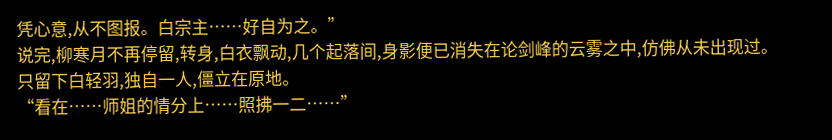凭心意,从不图报。白宗主……好自为之。”
说完,柳寒月不再停留,转身,白衣飘动,几个起落间,身影便已消失在论剑峰的云雾之中,仿佛从未出现过。
只留下白轻羽,独自一人,僵立在原地。
“看在……师姐的情分上……照拂一二……”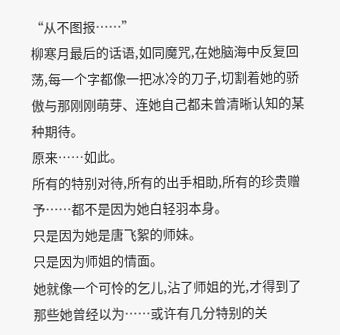“从不图报……”
柳寒月最后的话语,如同魔咒,在她脑海中反复回荡,每一个字都像一把冰冷的刀子,切割着她的骄傲与那刚刚萌芽、连她自己都未曾清晰认知的某种期待。
原来……如此。
所有的特别对待,所有的出手相助,所有的珍贵赠予……都不是因为她白轻羽本身。
只是因为她是唐飞絮的师妹。
只是因为师姐的情面。
她就像一个可怜的乞儿,沾了师姐的光,才得到了那些她曾经以为……或许有几分特别的关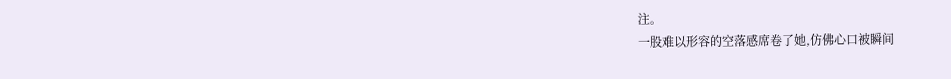注。
一股难以形容的空落感席卷了她,仿佛心口被瞬间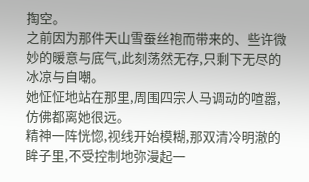掏空。
之前因为那件天山雪蚕丝袍而带来的、些许微妙的暖意与底气,此刻荡然无存,只剩下无尽的冰凉与自嘲。
她怔怔地站在那里,周围四宗人马调动的喧嚣,仿佛都离她很远。
精神一阵恍惚,视线开始模糊,那双清冷明澈的眸子里,不受控制地弥漫起一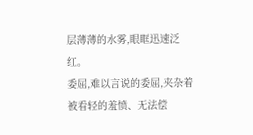层薄薄的水雾,眼眶迅速泛红。
委屈,难以言说的委屈,夹杂着被看轻的羞愤、无法偿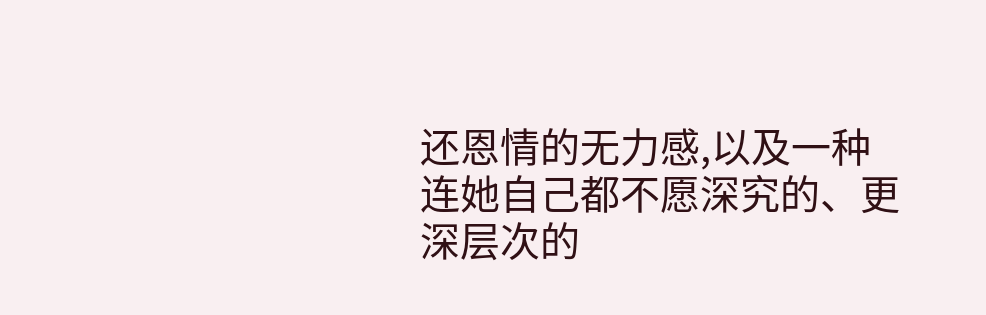还恩情的无力感,以及一种连她自己都不愿深究的、更深层次的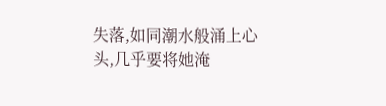失落,如同潮水般涌上心头,几乎要将她淹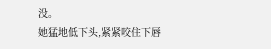没。
她猛地低下头,紧紧咬住下唇